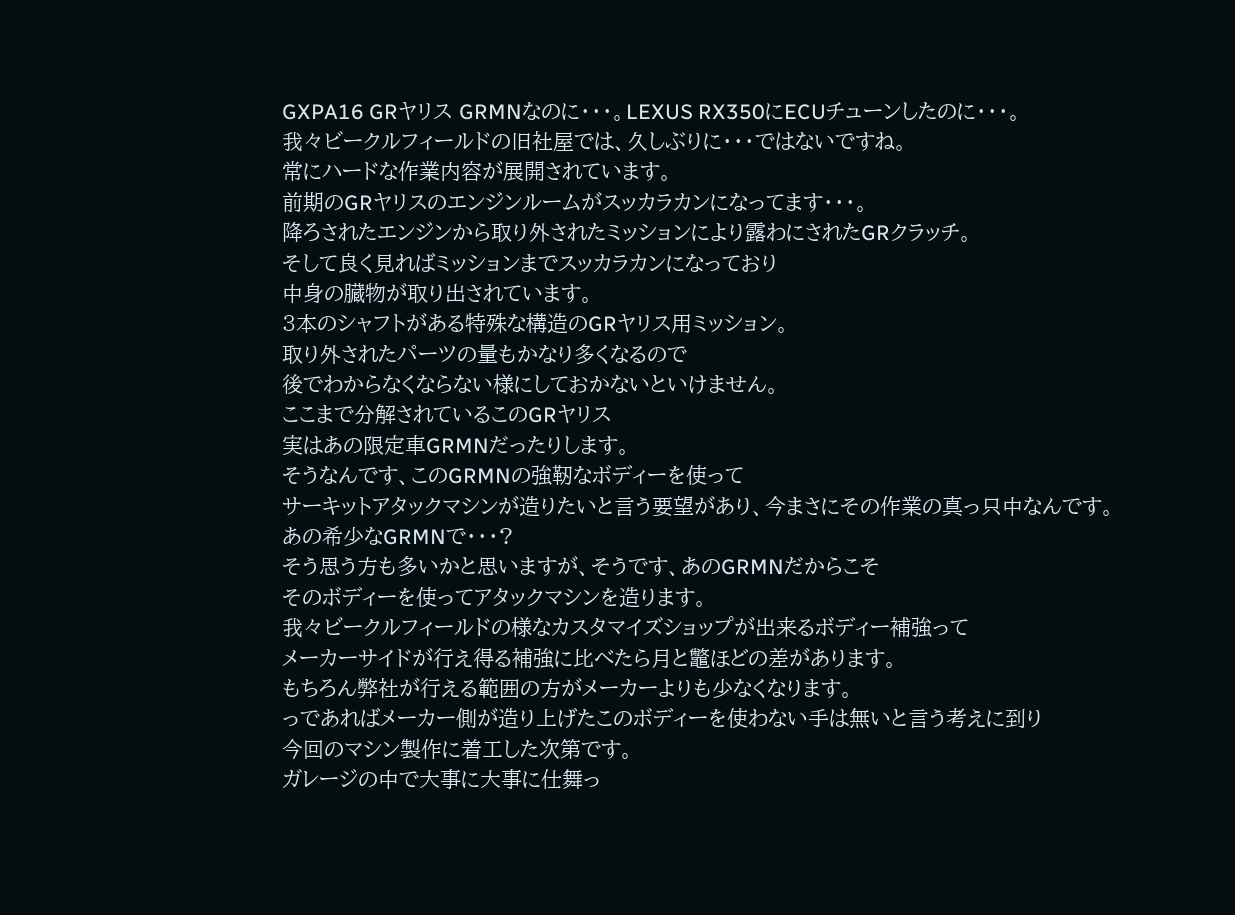GXPA16 GRヤリス GRMNなのに・・・。LEXUS RX350にECUチューンしたのに・・・。
我々ビークルフィールドの旧社屋では、久しぶりに・・・ではないですね。
常にハードな作業内容が展開されています。
前期のGRヤリスのエンジンルームがスッカラカンになってます・・・。
降ろされたエンジンから取り外されたミッションにより露わにされたGRクラッチ。
そして良く見ればミッションまでスッカラカンになっており
中身の臓物が取り出されています。
3本のシャフトがある特殊な構造のGRヤリス用ミッション。
取り外されたパーツの量もかなり多くなるので
後でわからなくならない様にしておかないといけません。
ここまで分解されているこのGRヤリス
実はあの限定車GRMNだったりします。
そうなんです、このGRMNの強靭なボディーを使って
サーキットアタックマシンが造りたいと言う要望があり、今まさにその作業の真っ只中なんです。
あの希少なGRMNで・・・?
そう思う方も多いかと思いますが、そうです、あのGRMNだからこそ
そのボディーを使ってアタックマシンを造ります。
我々ビークルフィールドの様なカスタマイズショップが出来るボディー補強って
メーカーサイドが行え得る補強に比べたら月と鼈ほどの差があります。
もちろん弊社が行える範囲の方がメーカーよりも少なくなります。
っであればメーカー側が造り上げたこのボディーを使わない手は無いと言う考えに到り
今回のマシン製作に着工した次第です。
ガレージの中で大事に大事に仕舞っ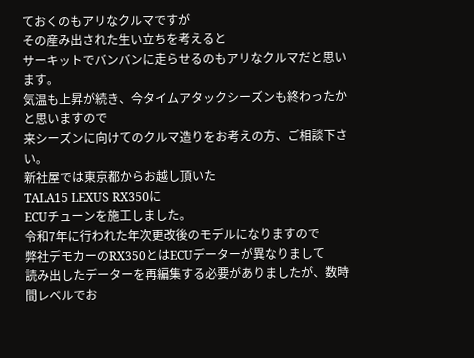ておくのもアリなクルマですが
その産み出された生い立ちを考えると
サーキットでバンバンに走らせるのもアリなクルマだと思います。
気温も上昇が続き、今タイムアタックシーズンも終わったかと思いますので
来シーズンに向けてのクルマ造りをお考えの方、ご相談下さい。
新社屋では東京都からお越し頂いた
TALA15 LEXUS RX350に
ECUチューンを施工しました。
令和7年に行われた年次更改後のモデルになりますので
弊社デモカーのRX350とはECUデーターが異なりまして
読み出したデーターを再編集する必要がありましたが、数時間レベルでお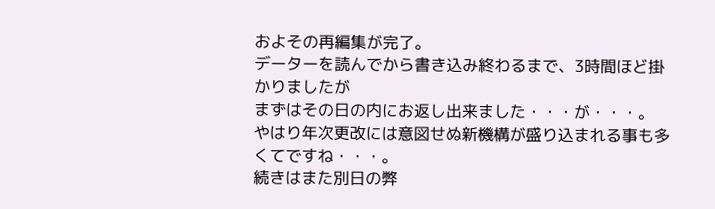およその再編集が完了。
データーを読んでから書き込み終わるまで、3時間ほど掛かりましたが
まずはその日の内にお返し出来ました・・・が・・・。
やはり年次更改には意図せぬ新機構が盛り込まれる事も多くてですね・・・。
続きはまた別日の弊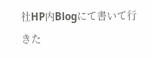社HP内Blogにて書いて行きた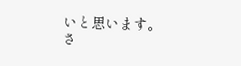いと思います。
さ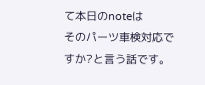て本日のnoteは
そのパーツ車検対応ですか?と言う話です。